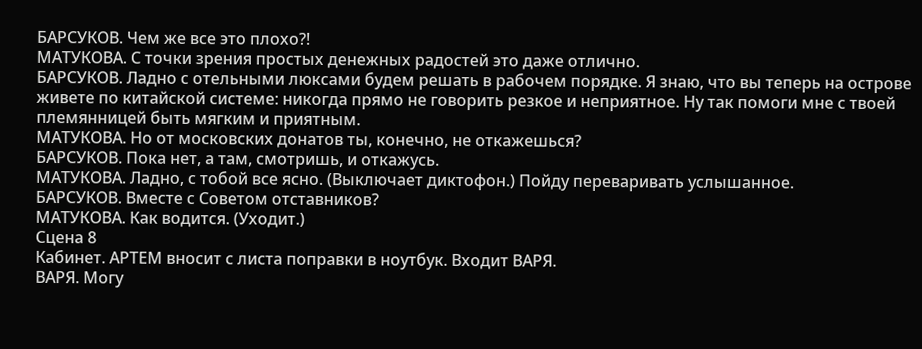БАРСУКОВ. Чем же все это плохо?!
МАТУКОВА. С точки зрения простых денежных радостей это даже отлично.
БАРСУКОВ. Ладно с отельными люксами будем решать в рабочем порядке. Я знаю, что вы теперь на острове живете по китайской системе: никогда прямо не говорить резкое и неприятное. Ну так помоги мне с твоей племянницей быть мягким и приятным.
МАТУКОВА. Но от московских донатов ты, конечно, не откажешься?
БАРСУКОВ. Пока нет, а там, смотришь, и откажусь.
МАТУКОВА. Ладно, с тобой все ясно. (Выключает диктофон.) Пойду переваривать услышанное.
БАРСУКОВ. Вместе с Советом отставников?
МАТУКОВА. Как водится. (Уходит.)
Сцена 8
Кабинет. АРТЕМ вносит с листа поправки в ноутбук. Входит ВАРЯ.
ВАРЯ. Могу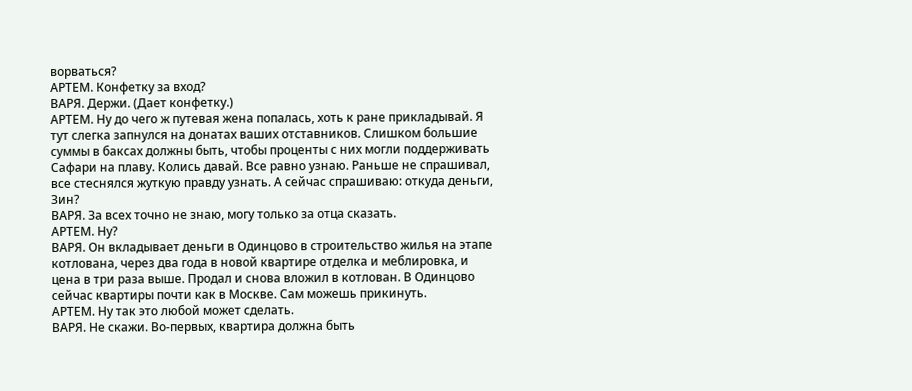ворваться?
АРТЕМ. Конфетку за вход?
ВАРЯ. Держи. (Дает конфетку.)
АРТЕМ. Ну до чего ж путевая жена попалась, хоть к ране прикладывай. Я тут слегка запнулся на донатах ваших отставников. Слишком большие суммы в баксах должны быть, чтобы проценты с них могли поддерживать Сафари на плаву. Колись давай. Все равно узнаю. Раньше не спрашивал, все стеснялся жуткую правду узнать. А сейчас спрашиваю: откуда деньги, Зин?
ВАРЯ. За всех точно не знаю, могу только за отца сказать.
АРТЕМ. Ну?
ВАРЯ. Он вкладывает деньги в Одинцово в строительство жилья на этапе котлована, через два года в новой квартире отделка и меблировка, и цена в три раза выше. Продал и снова вложил в котлован. В Одинцово сейчас квартиры почти как в Москве. Сам можешь прикинуть.
АРТЕМ. Ну так это любой может сделать.
ВАРЯ. Не скажи. Во-первых, квартира должна быть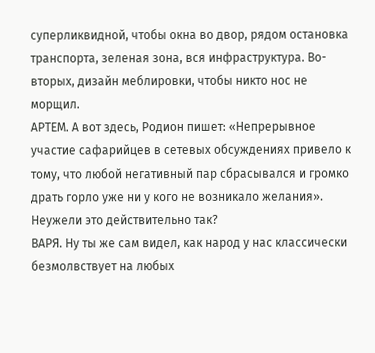суперликвидной, чтобы окна во двор, рядом остановка транспорта, зеленая зона, вся инфраструктура. Во-вторых, дизайн меблировки, чтобы никто нос не морщил.
АРТЕМ. А вот здесь, Родион пишет: «Непрерывное участие сафарийцев в сетевых обсуждениях привело к тому, что любой негативный пар сбрасывался и громко драть горло уже ни у кого не возникало желания». Неужели это действительно так?
ВАРЯ. Ну ты же сам видел, как народ у нас классически безмолвствует на любых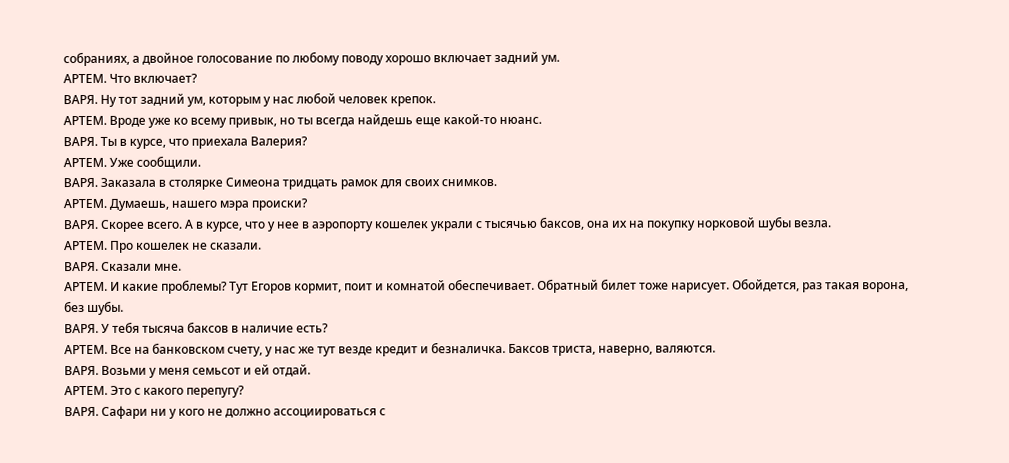собраниях, а двойное голосование по любому поводу хорошо включает задний ум.
АРТЕМ. Что включает?
ВАРЯ. Ну тот задний ум, которым у нас любой человек крепок.
АРТЕМ. Вроде уже ко всему привык, но ты всегда найдешь еще какой-то нюанс.
ВАРЯ. Ты в курсе, что приехала Валерия?
АРТЕМ. Уже сообщили.
ВАРЯ. Заказала в столярке Симеона тридцать рамок для своих снимков.
АРТЕМ. Думаешь, нашего мэра происки?
ВАРЯ. Скорее всего. А в курсе, что у нее в аэропорту кошелек украли с тысячью баксов, она их на покупку норковой шубы везла.
АРТЕМ. Про кошелек не сказали.
ВАРЯ. Сказали мне.
АРТЕМ. И какие проблемы? Тут Егоров кормит, поит и комнатой обеспечивает. Обратный билет тоже нарисует. Обойдется, раз такая ворона, без шубы.
ВАРЯ. У тебя тысяча баксов в наличие есть?
АРТЕМ. Все на банковском счету, у нас же тут везде кредит и безналичка. Баксов триста, наверно, валяются.
ВАРЯ. Возьми у меня семьсот и ей отдай.
АРТЕМ. Это с какого перепугу?
ВАРЯ. Сафари ни у кого не должно ассоциироваться с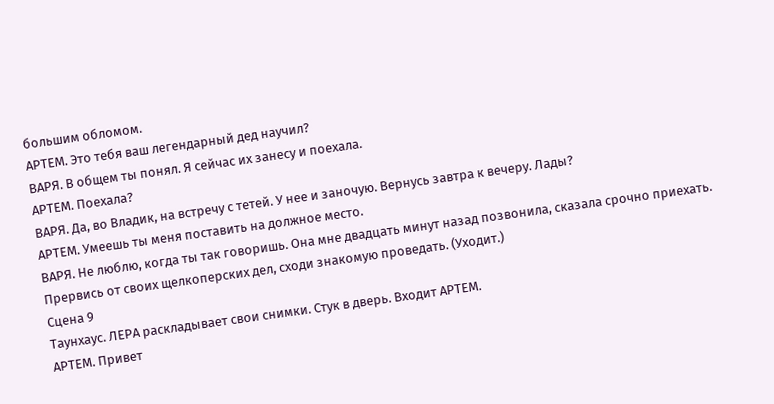большим обломом.
АРТЕМ. Это тебя ваш легендарный дед научил?
ВАРЯ. В общем ты понял. Я сейчас их занесу и поехала.
АРТЕМ. Поехала?
ВАРЯ. Да, во Владик, на встречу с тетей. У нее и заночую. Вернусь завтра к вечеру. Лады?
АРТЕМ. Умеешь ты меня поставить на должное место.
ВАРЯ. Не люблю, когда ты так говоришь. Она мне двадцать минут назад позвонила, сказала срочно приехать. Прервись от своих щелкоперских дел, сходи знакомую проведать. (Уходит.)
Сцена 9
Таунхаус. ЛЕРА раскладывает свои снимки. Стук в дверь. Входит АРТЕМ.
АРТЕМ. Привет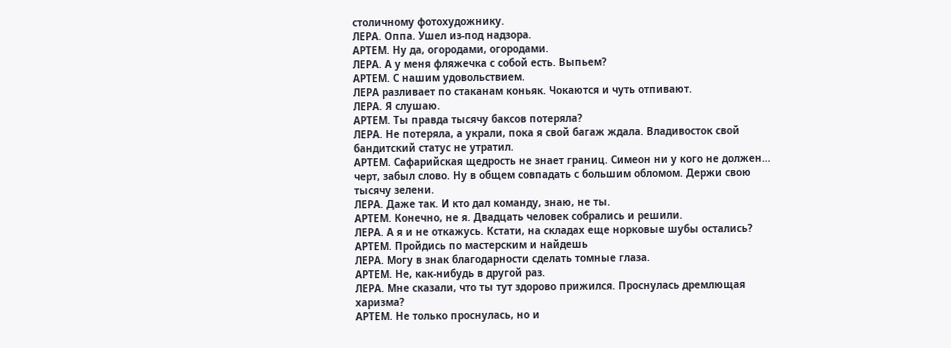столичному фотохудожнику.
ЛЕРА. Оппа. Ушел из-под надзора.
АРТЕМ. Ну да, огородами, огородами.
ЛЕРА. А у меня фляжечка с собой есть. Выпьем?
АРТЕМ. С нашим удовольствием.
ЛЕРА разливает по стаканам коньяк. Чокаются и чуть отпивают.
ЛЕРА. Я слушаю.
АРТЕМ. Ты правда тысячу баксов потеряла?
ЛЕРА. Не потеряла, а украли, пока я свой багаж ждала. Владивосток свой бандитский статус не утратил.
АРТЕМ. Сафарийская щедрость не знает границ. Симеон ни у кого не должен… черт, забыл слово. Ну в общем совпадать с большим обломом. Держи свою тысячу зелени.
ЛЕРА. Даже так. И кто дал команду, знаю, не ты.
АРТЕМ. Конечно, не я. Двадцать человек собрались и решили.
ЛЕРА. А я и не откажусь. Кстати, на складах еще норковые шубы остались?
АРТЕМ. Пройдись по мастерским и найдешь
ЛЕРА. Могу в знак благодарности сделать томные глаза.
АРТЕМ. Не, как-нибудь в другой раз.
ЛЕРА. Мне сказали, что ты тут здорово прижился. Проснулась дремлющая харизма?
АРТЕМ. Не только проснулась, но и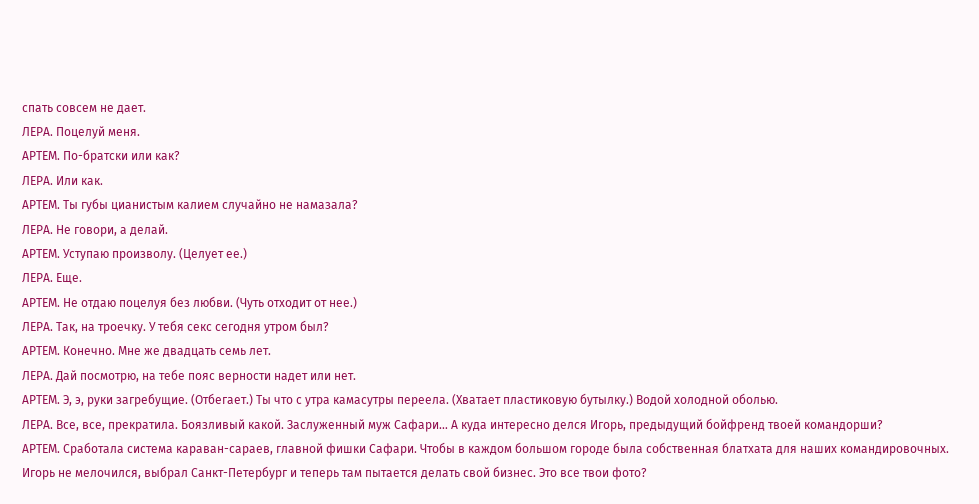спать совсем не дает.
ЛЕРА. Поцелуй меня.
АРТЕМ. По-братски или как?
ЛЕРА. Или как.
АРТЕМ. Ты губы цианистым калием случайно не намазала?
ЛЕРА. Не говори, а делай.
АРТЕМ. Уступаю произволу. (Целует ее.)
ЛЕРА. Еще.
АРТЕМ. Не отдаю поцелуя без любви. (Чуть отходит от нее.)
ЛЕРА. Так, на троечку. У тебя секс сегодня утром был?
АРТЕМ. Конечно. Мне же двадцать семь лет.
ЛЕРА. Дай посмотрю, на тебе пояс верности надет или нет.
АРТЕМ. Э, э, руки загребущие. (Отбегает.) Ты что с утра камасутры переела. (Хватает пластиковую бутылку.) Водой холодной оболью.
ЛЕРА. Все, все, прекратила. Боязливый какой. Заслуженный муж Сафари… А куда интересно делся Игорь, предыдущий бойфренд твоей командорши?
АРТЕМ. Сработала система караван-сараев, главной фишки Сафари. Чтобы в каждом большом городе была собственная блатхата для наших командировочных. Игорь не мелочился, выбрал Санкт-Петербург и теперь там пытается делать свой бизнес. Это все твои фото?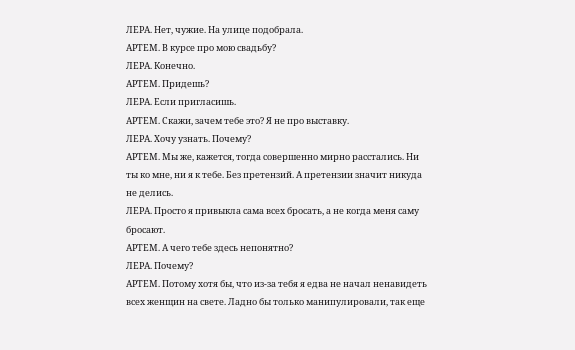ЛЕРА. Нет, чужие. На улице подобрала.
АРТЕМ. В курсе про мою свадьбу?
ЛЕРА. Конечно.
АРТЕМ. Придешь?
ЛЕРА. Если пригласишь.
АРТЕМ. Скажи, зачем тебе это? Я не про выставку.
ЛЕРА. Хочу узнать. Почему?
АРТЕМ. Мы же, кажется, тогда совершенно мирно расстались. Ни ты ко мне, ни я к тебе. Без претензий. А претензии значит никуда не делись.
ЛЕРА. Просто я привыкла сама всех бросать, а не когда меня саму бросают.
АРТЕМ. А чего тебе здесь непонятно?
ЛЕРА. Почему?
АРТЕМ. Потому хотя бы, что из-за тебя я едва не начал ненавидеть всех женщин на свете. Ладно бы только манипулировали, так еще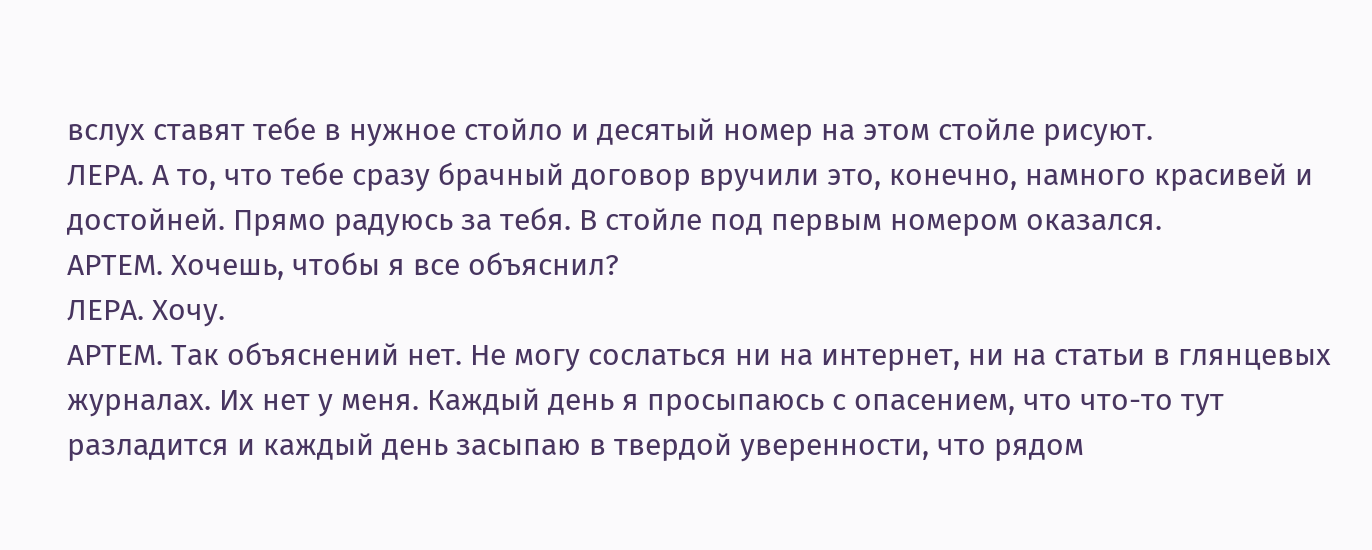вслух ставят тебе в нужное стойло и десятый номер на этом стойле рисуют.
ЛЕРА. А то, что тебе сразу брачный договор вручили это, конечно, намного красивей и достойней. Прямо радуюсь за тебя. В стойле под первым номером оказался.
АРТЕМ. Хочешь, чтобы я все объяснил?
ЛЕРА. Хочу.
АРТЕМ. Так объяснений нет. Не могу сослаться ни на интернет, ни на статьи в глянцевых журналах. Их нет у меня. Каждый день я просыпаюсь с опасением, что что-то тут разладится и каждый день засыпаю в твердой уверенности, что рядом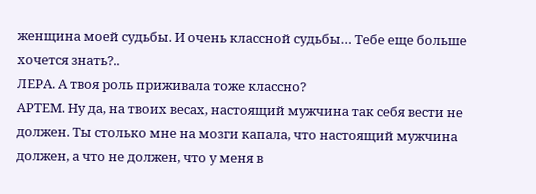женщина моей судьбы. И очень классной судьбы… Тебе еще больше хочется знать?..
ЛЕРА. А твоя роль приживала тоже классно?
АРТЕМ. Ну да, на твоих весах, настоящий мужчина так себя вести не должен. Ты столько мне на мозги капала, что настоящий мужчина должен, а что не должен, что у меня в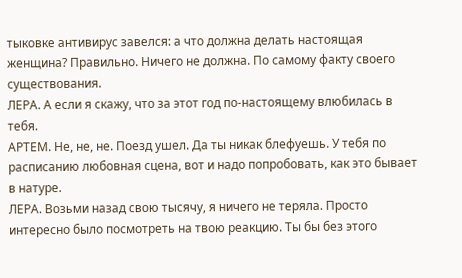тыковке антивирус завелся: а что должна делать настоящая женщина? Правильно. Ничего не должна. По самому факту своего существования.
ЛЕРА. А если я скажу, что за этот год по-настоящему влюбилась в тебя.
АРТЕМ. Не, не, не. Поезд ушел. Да ты никак блефуешь. У тебя по расписанию любовная сцена, вот и надо попробовать, как это бывает в натуре.
ЛЕРА. Возьми назад свою тысячу, я ничего не теряла. Просто интересно было посмотреть на твою реакцию. Ты бы без этого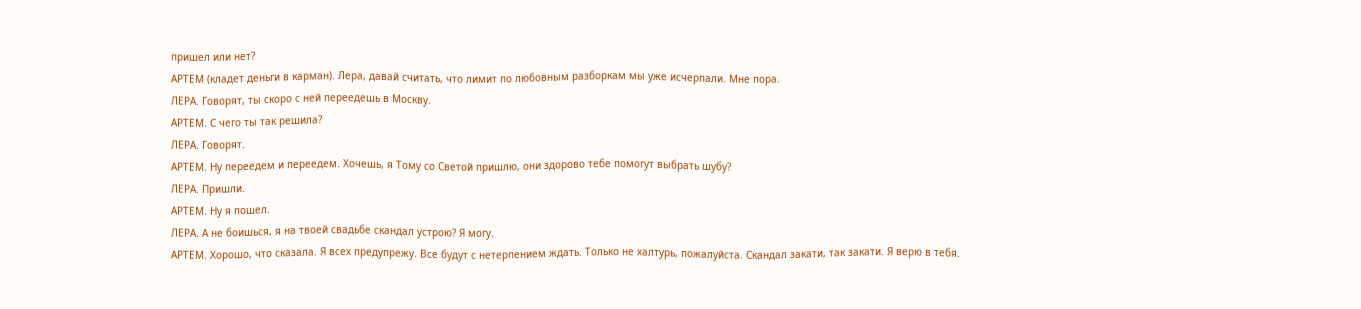пришел или нет?
АРТЕМ (кладет деньги в карман). Лера, давай считать, что лимит по любовным разборкам мы уже исчерпали. Мне пора.
ЛЕРА. Говорят, ты скоро с ней переедешь в Москву.
АРТЕМ. С чего ты так решила?
ЛЕРА. Говорят.
АРТЕМ. Ну переедем и переедем. Хочешь, я Тому со Светой пришлю, они здорово тебе помогут выбрать шубу?
ЛЕРА. Пришли.
АРТЕМ. Ну я пошел.
ЛЕРА. А не боишься, я на твоей свадьбе скандал устрою? Я могу.
АРТЕМ. Хорошо, что сказала. Я всех предупрежу. Все будут с нетерпением ждать. Только не халтурь, пожалуйста. Скандал закати, так закати. Я верю в тебя.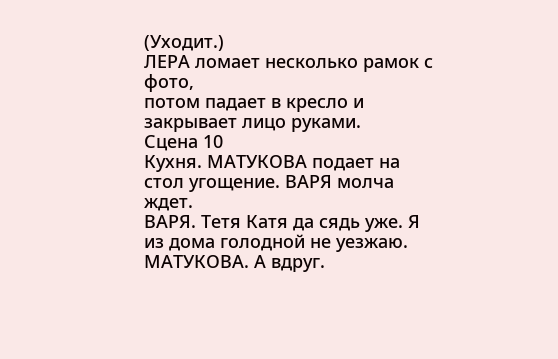(Уходит.)
ЛЕРА ломает несколько рамок с фото,
потом падает в кресло и закрывает лицо руками.
Сцена 10
Кухня. МАТУКОВА подает на стол угощение. ВАРЯ молча ждет.
ВАРЯ. Тетя Катя да сядь уже. Я из дома голодной не уезжаю.
МАТУКОВА. А вдруг.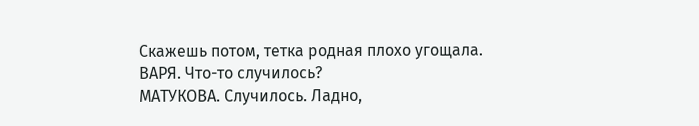Скажешь потом, тетка родная плохо угощала.
ВАРЯ. Что-то случилось?
МАТУКОВА. Случилось. Ладно,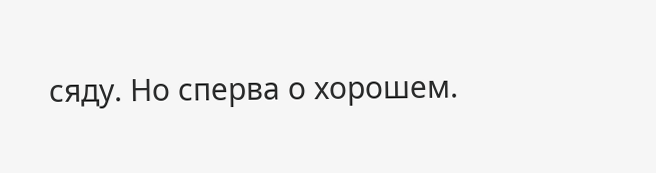сяду. Но сперва о хорошем.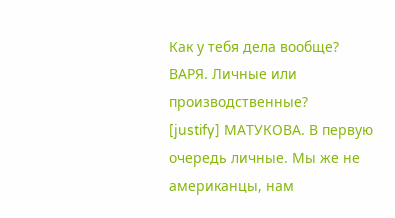Как у тебя дела вообще?
ВАРЯ. Личные или производственные?
[justify] МАТУКОВА. В первую очередь личные. Мы же не американцы, нам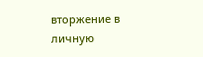вторжение в личную